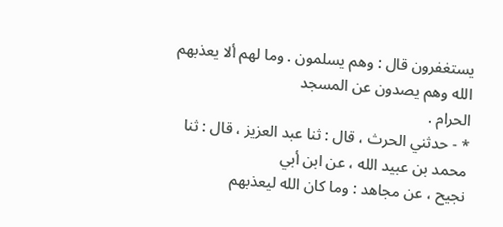يستغفرون قال : وهم يسلمون . وما لهم ألا يعذبهم الله وهم يصدون عن المسجد
الحرام .
* - حدثني الحرث ، قال : ثنا عبد العزيز ، قال : ثنا محمد بن عبيد الله ، عن ابن أبي
نجيح ، عن مجاهد : وما كان الله ليعذبهم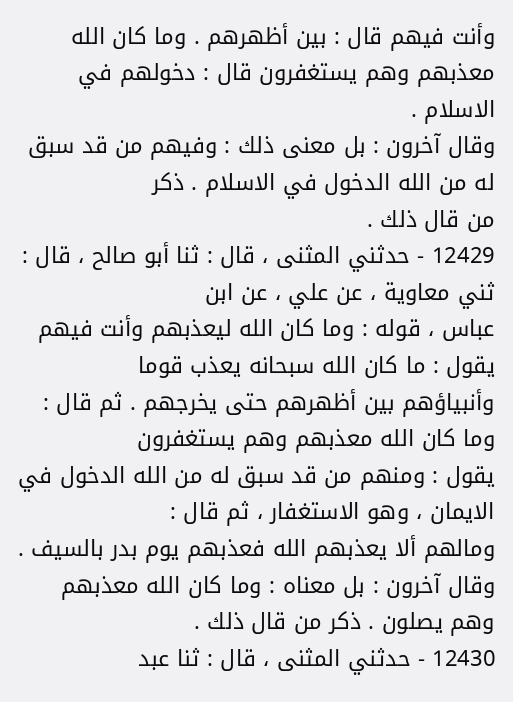وأنت فيهم قال : بين أظهرهم . وما كان الله
معذبهم وهم يستغفرون قال : دخولهم في الاسلام .
وقال آخرون : بل معنى ذلك : وفيهم من قد سبق له من الله الدخول في الاسلام . ذكر
من قال ذلك .
12429 - حدثني المثنى ، قال : ثنا أبو صالح ، قال : ثني معاوية ، عن علي ، عن ابن
عباس ، قوله : وما كان الله ليعذبهم وأنت فيهم يقول : ما كان الله سبحانه يعذب قوما
وأنبياؤهم بين أظهرهم حتى يخرجهم . ثم قال : وما كان الله معذبهم وهم يستغفرون
يقول : ومنهم من قد سبق له من الله الدخول في الايمان ، وهو الاستغفار ، ثم قال :
ومالهم ألا يعذبهم الله فعذبهم يوم بدر بالسيف .
وقال آخرون : بل معناه : وما كان الله معذبهم وهم يصلون . ذكر من قال ذلك .
12430 - حدثني المثنى ، قال : ثنا عبد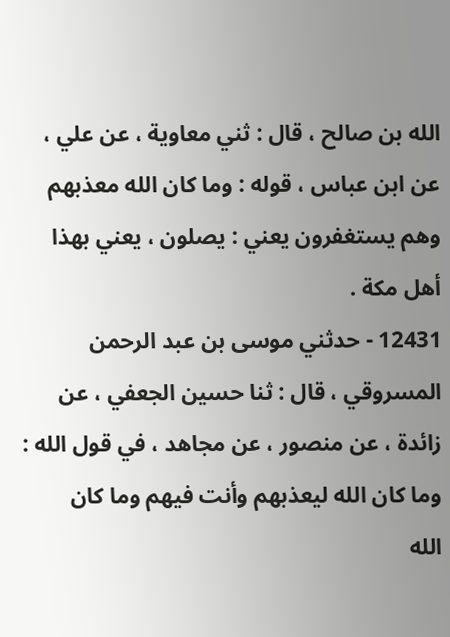الله بن صالح ، قال : ثني معاوية ، عن علي ،
عن ابن عباس ، قوله : وما كان الله معذبهم وهم يستغفرون يعني : يصلون ، يعني بهذا
أهل مكة .
12431 - حدثني موسى بن عبد الرحمن المسروقي ، قال : ثنا حسين الجعفي ، عن
زائدة ، عن منصور ، عن مجاهد ، في قول الله : وما كان الله ليعذبهم وأنت فيهم وما كان
الله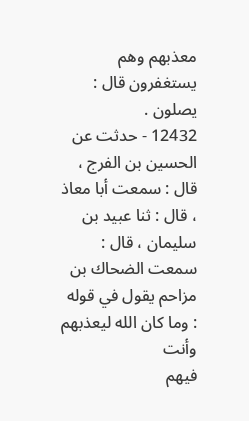معذبهم وهم يستغفرون قال : يصلون .
12432 - حدثت عن الحسين بن الفرج ، قال : سمعت أبا معاذ ، قال : ثنا عبيد بن
سليمان ، قال : سمعت الضحاك بن مزاحم يقول في قوله : وما كان الله ليعذبهم وأنت
فيهم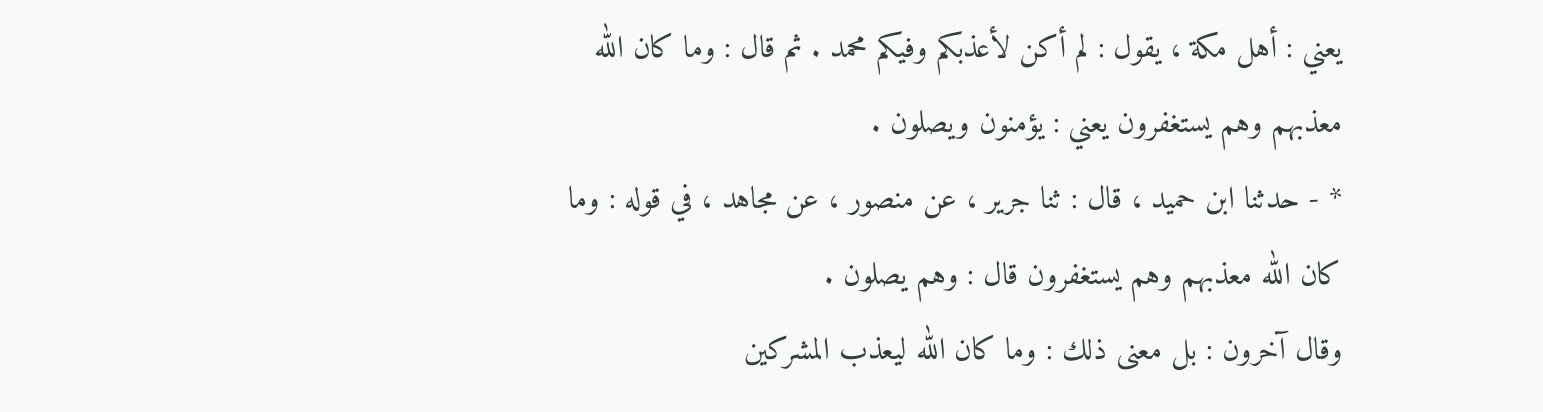يعني : أهل مكة ، يقول : لم أكن لأعذبكم وفيكم محمد . ثم قال : وما كان الله
معذبهم وهم يستغفرون يعني : يؤمنون ويصلون .
* - حدثنا ابن حميد ، قال : ثنا جرير ، عن منصور ، عن مجاهد ، في قوله : وما
كان الله معذبهم وهم يستغفرون قال : وهم يصلون .
وقال آخرون : بل معنى ذلك : وما كان الله ليعذب المشركين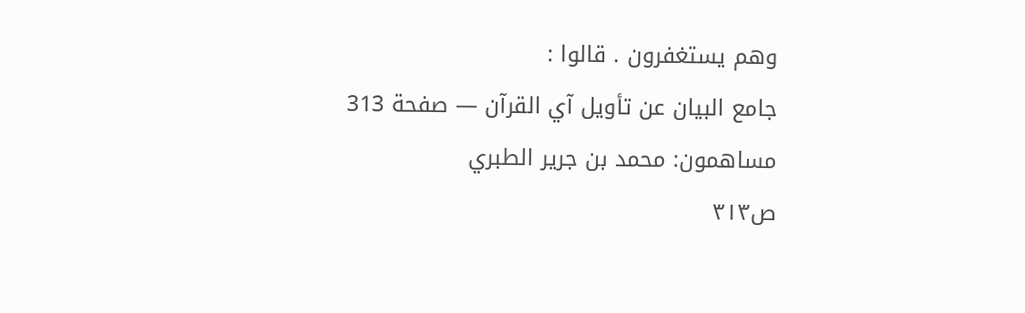وهم يستغفرون . قالوا :
جامع البيان عن تأويل آي القرآن — صفحة 313
مساهمون: محمد بن جرير الطبري
ص٣١٣